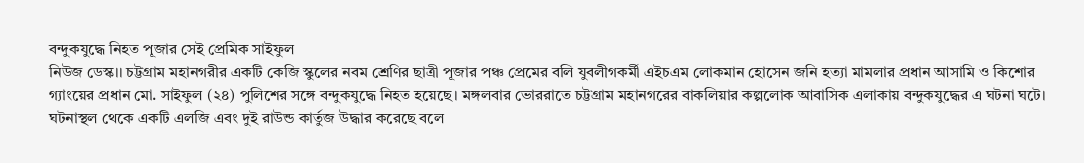বন্দুকযুদ্ধে নিহত পূজার সেই প্রেমিক সাইফুল
নিউজ ডেস্ক।। চট্টগ্রাম মহানগরীর একটি কেজি স্কুলের নবম শ্রেণির ছাত্রী পূজার পঞ্চ প্রেমের বলি যুবলীগকর্মী এইচএম লোকমান হোসেন জনি হত্যা মামলার প্রধান আসামি ও কিশোর গ্যাংয়ের প্রধান মো. সাইফুল (২৪) পুলিশের সঙ্গে বন্দুকযুদ্ধে নিহত হয়েছে। মঙ্গলবার ভোররাতে চট্টগ্রাম মহানগরের বাকলিয়ার কল্পলোক আবাসিক এলাকায় বন্দুকযুদ্ধের এ ঘটনা ঘটে। ঘটনাস্থল থেকে একটি এলজি এবং দুই রাউন্ড কার্তুজ উদ্ধার করেছে বলে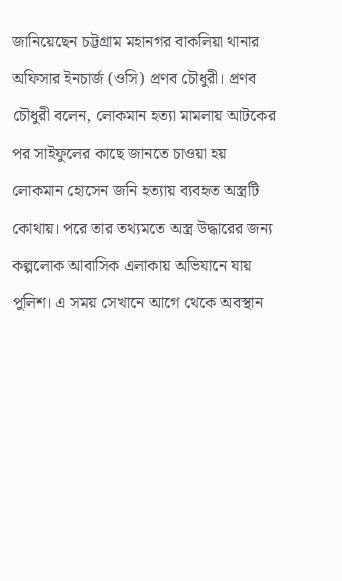জানিয়েছেন চট্টগ্রাম মহানগর বাকলিয়া থানার অফিসার ইনচার্জ (ওসি) প্রণব চৌধুরী। প্রণব চৌধুরী বলেন, লোকমান হত্যা মামলায় আটকের পর সাইফুলের কাছে জানতে চাওয়া হয় লোকমান হোসেন জনি হত্যায় ব্যবহৃত অস্ত্রটি কোথায়। পরে তার তথ্যমতে অস্ত্র উদ্ধারের জন্য কল্পলোক আবাসিক এলাকায় অভিযানে যায় পুলিশ। এ সময় সেখানে আগে থেকে অবস্থান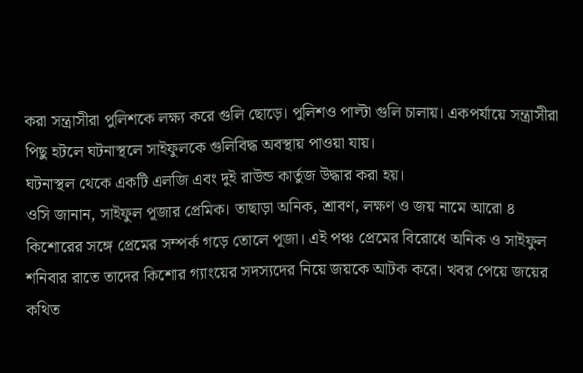করা সন্ত্রাসীরা পুলিশকে লক্ষ্য করে গুলি ছোড়ে। পুলিশও পাল্টা গুলি চালায়। একপর্যায়ে সন্ত্রাসীরা পিছু হটলে ঘটনাস্থলে সাইফুলকে গুলিবিদ্ধ অবস্থায় পাওয়া যায়।
ঘটনাস্থল থেকে একটি এলজি এবং দুই রাউন্ড কার্তুজ উদ্ধার করা হয়।
ওসি জানান, সাইফুল পূজার প্রেমিক। তাছাড়া অনিক, শ্রাবণ, লক্ষণ ও জয় নামে আরো ৪ কিশোরের সঙ্গে প্রেমের সম্পর্ক গড়ে তোলে পূজা। এই পঞ্চ প্রেমের বিরোধে অনিক ও সাইফুল শনিবার রাতে তাদের কিশোর গ্যাংয়ের সদস্যদের নিয়ে জয়কে আটক করে। খবর পেয়ে জয়ের কথিত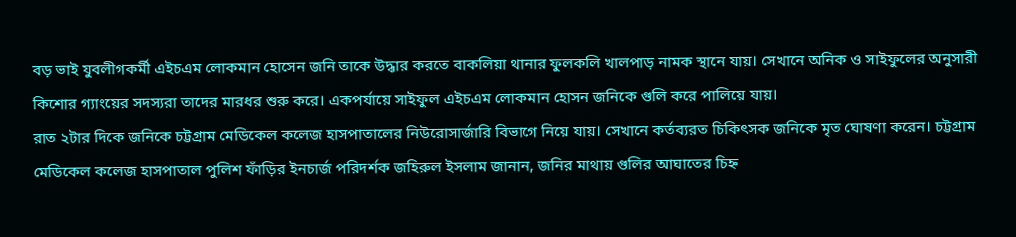বড় ভাই যুবলীগকর্মী এইচএম লোকমান হোসেন জনি তাকে উদ্ধার করতে বাকলিয়া থানার ফুলকলি খালপাড় নামক স্থানে যায়। সেখানে অনিক ও সাইফুলের অনুসারী কিশোর গ্যাংয়ের সদস্যরা তাদের মারধর শুরু করে। একপর্যায়ে সাইফুল এইচএম লোকমান হোসন জনিকে গুলি করে পালিয়ে যায়।
রাত ২টার দিকে জনিকে চট্টগ্রাম মেডিকেল কলেজ হাসপাতালের নিউরোসার্জারি বিভাগে নিয়ে যায়। সেখানে কর্তব্যরত চিকিৎসক জনিকে মৃত ঘোষণা করেন। চট্টগ্রাম মেডিকেল কলেজ হাসপাতাল পুলিশ ফাঁড়ির ইনচার্জ পরিদর্শক জহিরুল ইসলাম জানান, জনির মাথায় গুলির আঘাতের চিহ্ন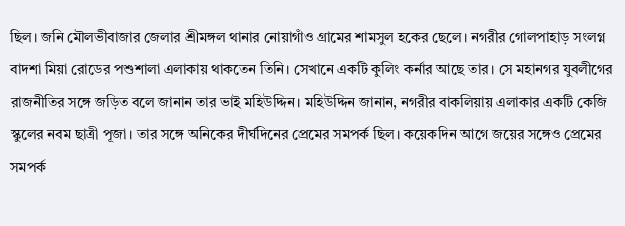ছিল। জনি মৌলভীবাজার জেলার শ্রীমঙ্গল থানার নোয়াগাঁও গ্রামের শামসুল হকের ছেলে। নগরীর গোলপাহাড় সংলগ্ন বাদশা মিয়া রোডের পশুশালা এলাকায় থাকতেন তিনি। সেখানে একটি কুলিং কর্নার আছে তার। সে মহানগর যুবলীগের রাজনীতির সঙ্গে জড়িত বলে জানান তার ভাই মহিউদ্দিন। মহিউদ্দিন জানান, নগরীর বাকলিয়ায় এলাকার একটি কেজি স্কুলের নবম ছাত্রী পূজা। তার সঙ্গে অনিকের দীর্ঘদিনের প্রেমের সমপর্ক ছিল। কয়েকদিন আগে জয়ের সঙ্গেও প্রেমের সমপর্ক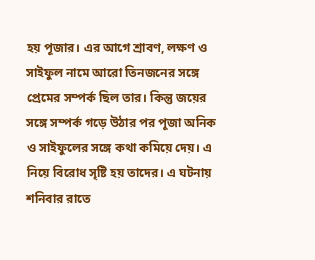হয় পূজার। এর আগে শ্রাবণ, লক্ষণ ও সাইফুল নামে আরো তিনজনের সঙ্গে প্রেমের সম্পর্ক ছিল তার। কিন্তু জয়ের সঙ্গে সম্পর্ক গড়ে উঠার পর পূজা অনিক ও সাইফুলের সঙ্গে কথা কমিয়ে দেয়। এ নিয়ে বিরোধ সৃষ্টি হয় তাদের। এ ঘটনায় শনিবার রাতে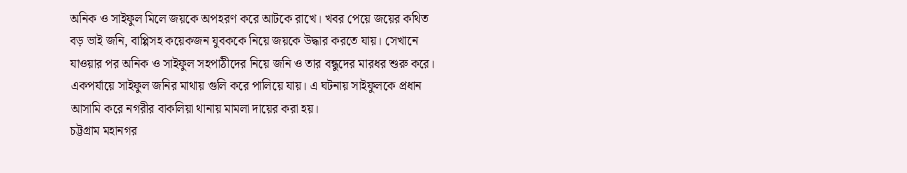অনিক ও সাইফুল মিলে জয়কে অপহরণ করে আটকে রাখে। খবর পেয়ে জয়ের কথিত বড় ভাই জনি, বাপ্পিসহ কয়েকজন যুবককে নিয়ে জয়কে উদ্ধার করতে যায়। সেখানে যাওয়ার পর অনিক ও সাইফুল সহপাঠীদের নিয়ে জনি ও তার বন্ধুদের মারধর শুরু করে। একপর্যায়ে সাইফুল জনির মাথায় গুলি করে পালিয়ে যায়। এ ঘটনায় সাইফুলকে প্রধান আসামি করে নগরীর বাকলিয়া থানায় মামলা দায়ের করা হয়।
চট্টগ্রাম মহানগর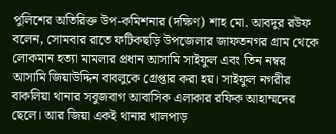পুলিশের অতিরিক্ত উপ-কমিশনার (দক্ষিণ) শাহ মো. আবদুর রউফ বলেন, সোমবার রাতে ফটিকছড়ি উপজেলার জাফতনগর গ্রাম থেকে লোকমান হত্যা মামলার প্রধান আসামি সাইফুল এবং তিন নম্বর আসামি জিয়াউদ্দিন বাবলুকে গ্রেপ্তার করা হয়। সাইফুল নগরীর বাকলিয়া থানার সবুজবাগ আবাসিক এলাকার রফিক আহাম্মদের ছেলে। আর জিয়া একই থানার খালপাড়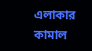এলাকার কামাল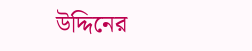উদ্দিনের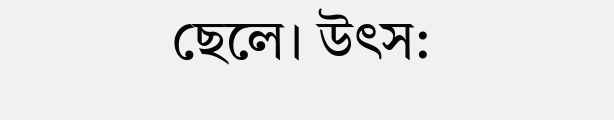ছেলে। উৎস: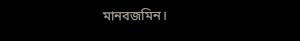মানবজমিন।